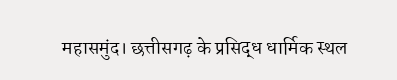महासमुंद। छत्तीसगढ़ के प्रसिद्ध धार्मिक स्थल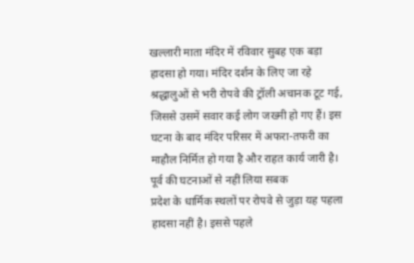खल्लारी माता मंदिर में रविवार सुबह एक बड़ा हादसा हो गया। मंदिर दर्शन के लिए जा रहे श्रद्धालुओं से भरी रोपवे की ट्रॉली अचानक टूट गई, जिससे उसमें सवार कई लोग जख्मी हो गए हैं। इस घटना के बाद मंदिर परिसर में अफरा-तफरी का माहौल निर्मित हो गया है और राहत कार्य जारी है।
पूर्व की घटनाओं से नहीं लिया सबक
प्रदेश के धार्मिक स्थलों पर रोपवे से जुड़ा यह पहला हादसा नहीं है। इससे पहले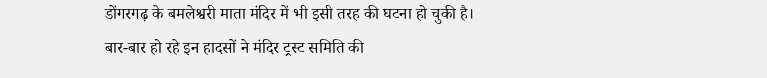डोंगरगढ़ के बमलेश्वरी माता मंदिर में भी इसी तरह की घटना हो चुकी है। बार-बार हो रहे इन हादसों ने मंदिर ट्रस्ट समिति की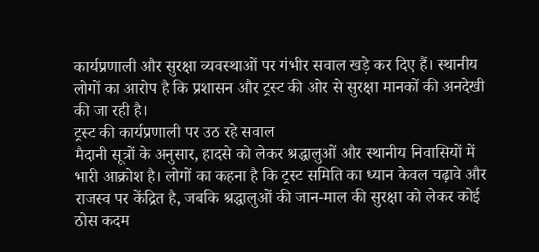कार्यप्रणाली और सुरक्षा व्यवस्थाओं पर गंभीर सवाल खड़े कर दिए हैं। स्थानीय लोगों का आरोप है कि प्रशासन और ट्रस्ट की ओर से सुरक्षा मानकों की अनदेखी की जा रही है।
ट्रस्ट की कार्यप्रणाली पर उठ रहे सवाल
मैदानी सूत्रों के अनुसार, हादसे को लेकर श्रद्धालुओं और स्थानीय निवासियों में भारी आक्रोश है। लोगों का कहना है कि ट्रस्ट समिति का ध्यान केवल चढ़ावे और राजस्व पर केंद्रित है, जबकि श्रद्धालुओं की जान-माल की सुरक्षा को लेकर कोई ठोस कदम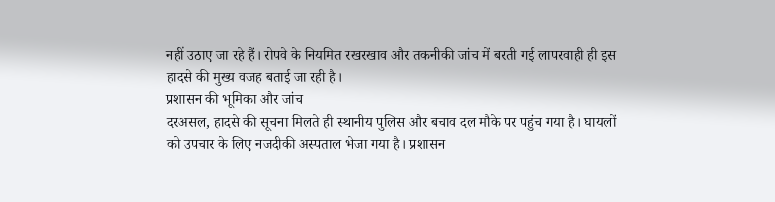नहीं उठाए जा रहे हैं। रोपवे के नियमित रखरखाव और तकनीकी जांच में बरती गई लापरवाही ही इस हादसे की मुख्य वजह बताई जा रही है।
प्रशासन की भूमिका और जांच
दरअसल, हादसे की सूचना मिलते ही स्थानीय पुलिस और बचाव दल मौके पर पहुंच गया है। घायलों को उपचार के लिए नजदीकी अस्पताल भेजा गया है। प्रशासन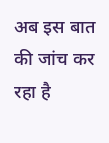अब इस बात की जांच कर रहा है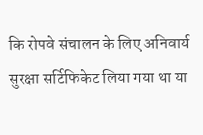कि रोपवे संचालन के लिए अनिवार्य सुरक्षा सर्टिफिकेट लिया गया था या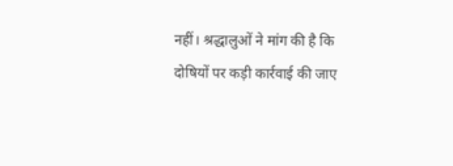नहीं। श्रद्धालुओं ने मांग की है कि दोषियों पर कड़ी कार्रवाई की जाए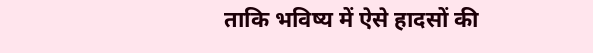ताकि भविष्य में ऐसे हादसों की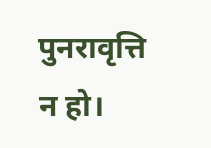पुनरावृत्ति न हो।